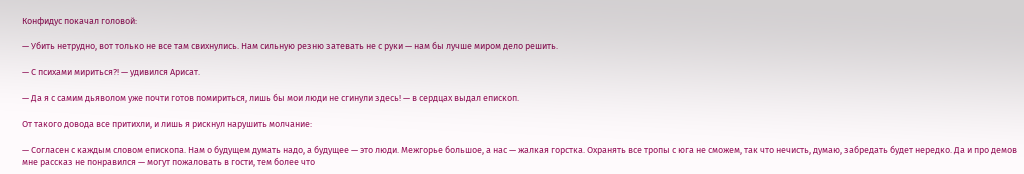Конфидус покачал головой:

— Убить нетрудно, вот только не все там свихнулись. Нам сильную резню затевать не с руки — нам бы лучше миром дело решить.

— С психами мириться?! — удивился Арисат.

— Да я с самим дьяволом уже почти готов помириться, лишь бы мои люди не сгинули здесь! — в сердцах выдал епископ.

От такого довода все притихли, и лишь я рискнул нарушить молчание:

— Согласен с каждым словом епископа. Нам о будущем думать надо, а будущее — это люди. Межгорье большое, а нас — жалкая горстка. Охранять все тропы с юга не сможем, так что нечисть, думаю, забредать будет нередко. Да и про демов мне рассказ не понравился — могут пожаловать в гости, тем более что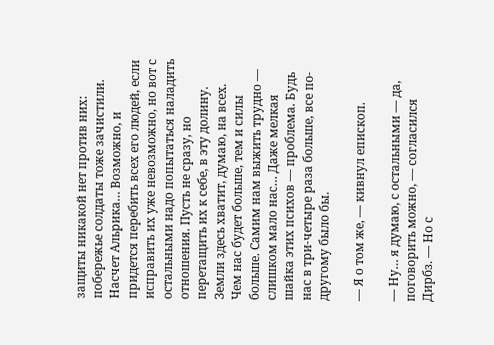защиты никакой нет против них: побережье солдаты тоже зачистили. Насчет Альрика… Возможно, и придется перебить всех его людей, если исправить их уже невозможно, но вот с остальными надо попытаться наладить отношения. Пусть не сразу, но перетащить их к себе, в эту долину. Земли здесь хватит, думаю, на всех. Чем нас будет больше, тем и силы больше. Самим нам выжить трудно — слишком мало нас… Даже мелкая шайка этих психов — проблема. Будь нас в три-четыре раза больше, все по-другому было бы.

— Я о том же, — кивнул епископ.

— Ну… я думаю, с остальными — да, поговорить можно, — согласился Дирбз. — Но с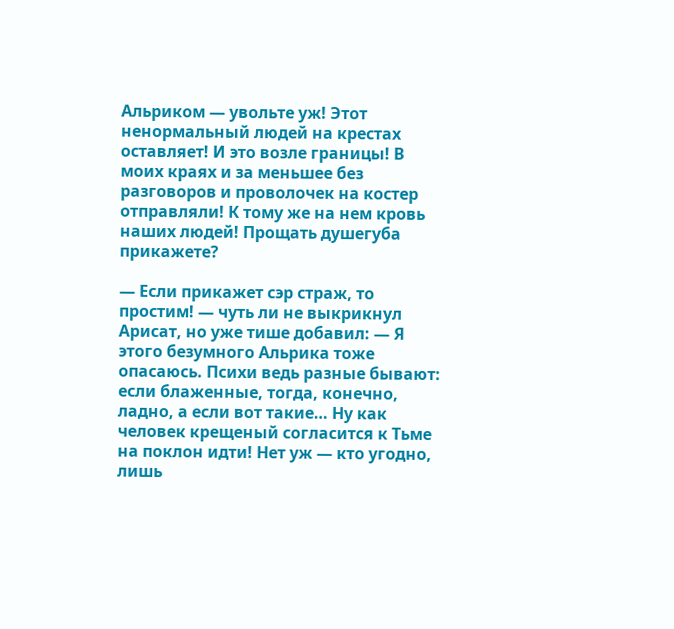Альриком — увольте уж! Этот ненормальный людей на крестах оставляет! И это возле границы! В моих краях и за меньшее без разговоров и проволочек на костер отправляли! К тому же на нем кровь наших людей! Прощать душегуба прикажете?

— Если прикажет сэр страж, то простим! — чуть ли не выкрикнул Арисат, но уже тише добавил: — Я этого безумного Альрика тоже опасаюсь. Психи ведь разные бывают: если блаженные, тогда, конечно, ладно, а если вот такие… Ну как человек крещеный согласится к Тьме на поклон идти! Нет уж — кто угодно, лишь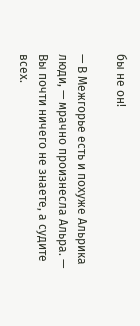бы не он!

— В Межгорье есть и похуже Альрика люди, — мрачно произнесла Альра. — Вы почти ничего не знаете, а судите всех.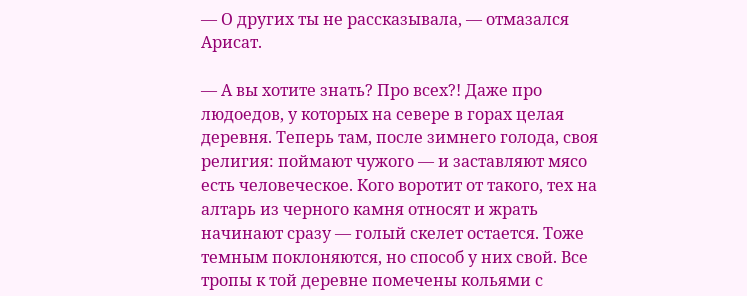— О других ты не рассказывала, — отмазался Арисат.

— А вы хотите знать? Про всех?! Даже про людоедов, у которых на севере в горах целая деревня. Теперь там, после зимнего голода, своя религия: поймают чужого — и заставляют мясо есть человеческое. Кого воротит от такого, тех на алтарь из черного камня относят и жрать начинают сразу — голый скелет остается. Тоже темным поклоняются, но способ у них свой. Все тропы к той деревне помечены кольями с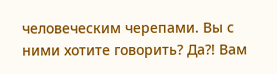человеческим черепами. Вы с ними хотите говорить? Да?! Вам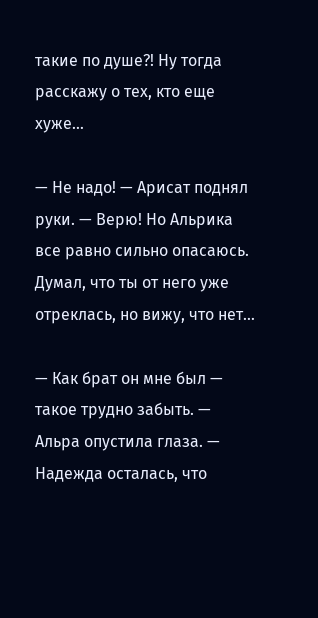такие по душе?! Ну тогда расскажу о тех, кто еще хуже…

— Не надо! — Арисат поднял руки. — Верю! Но Альрика все равно сильно опасаюсь. Думал, что ты от него уже отреклась, но вижу, что нет…

— Как брат он мне был — такое трудно забыть. — Альра опустила глаза. — Надежда осталась, что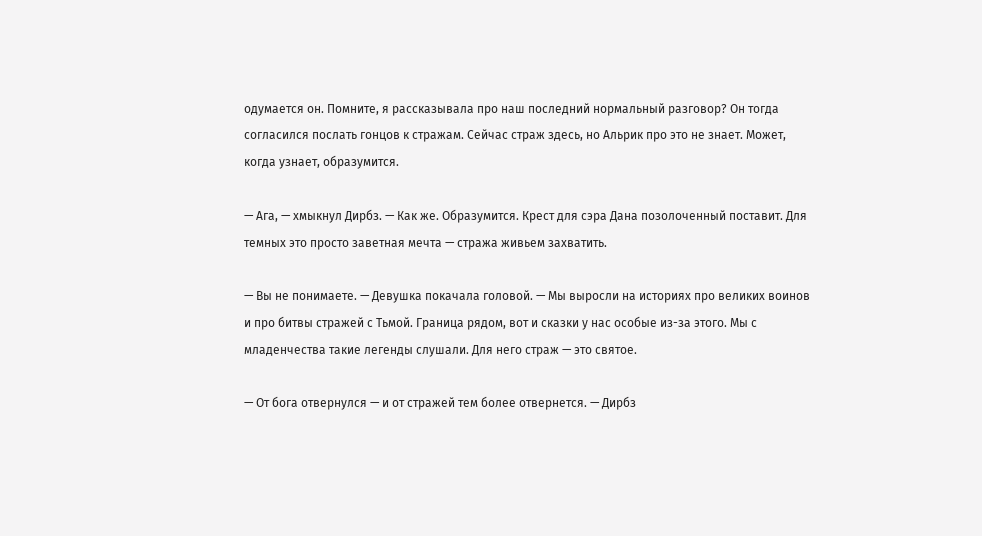одумается он. Помните, я рассказывала про наш последний нормальный разговор? Он тогда согласился послать гонцов к стражам. Сейчас страж здесь, но Альрик про это не знает. Может, когда узнает, образумится.

— Ага, — хмыкнул Дирбз. — Как же. Образумится. Крест для сэра Дана позолоченный поставит. Для темных это просто заветная мечта — стража живьем захватить.

— Вы не понимаете. — Девушка покачала головой. — Мы выросли на историях про великих воинов и про битвы стражей с Тьмой. Граница рядом, вот и сказки у нас особые из-за этого. Мы с младенчества такие легенды слушали. Для него страж — это святое.

— От бога отвернулся — и от стражей тем более отвернется. — Дирбз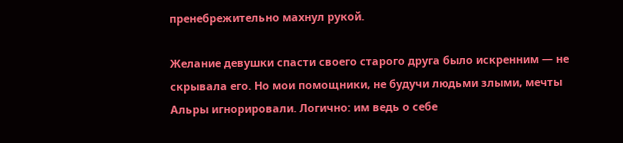пренебрежительно махнул рукой.

Желание девушки спасти своего старого друга было искренним — не скрывала его. Но мои помощники, не будучи людьми злыми, мечты Альры игнорировали. Логично: им ведь о себе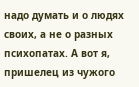надо думать и о людях своих, а не о разных психопатах. А вот я, пришелец из чужого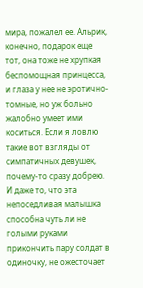мира, пожалел ее. Альрик, конечно, подарок еще тот, она тоже не хрупкая беспомощная принцесса, и глаза у нее не эротично-томные, но уж больно жалобно умеет ими коситься. Если я ловлю такие вот взгляды от симпатичных девушек, почему-то сразу добрею. И даже то, что эта непоседливая малышка способна чуть ли не голыми руками прикончить пару солдат в одиночку, не ожесточает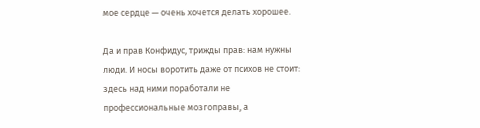мое сердце — очень хочется делать хорошее.

Да и прав Конфидус, трижды прав: нам нужны люди. И носы воротить даже от психов не стоит: здесь над ними поработали не профессиональные мозгоправы, а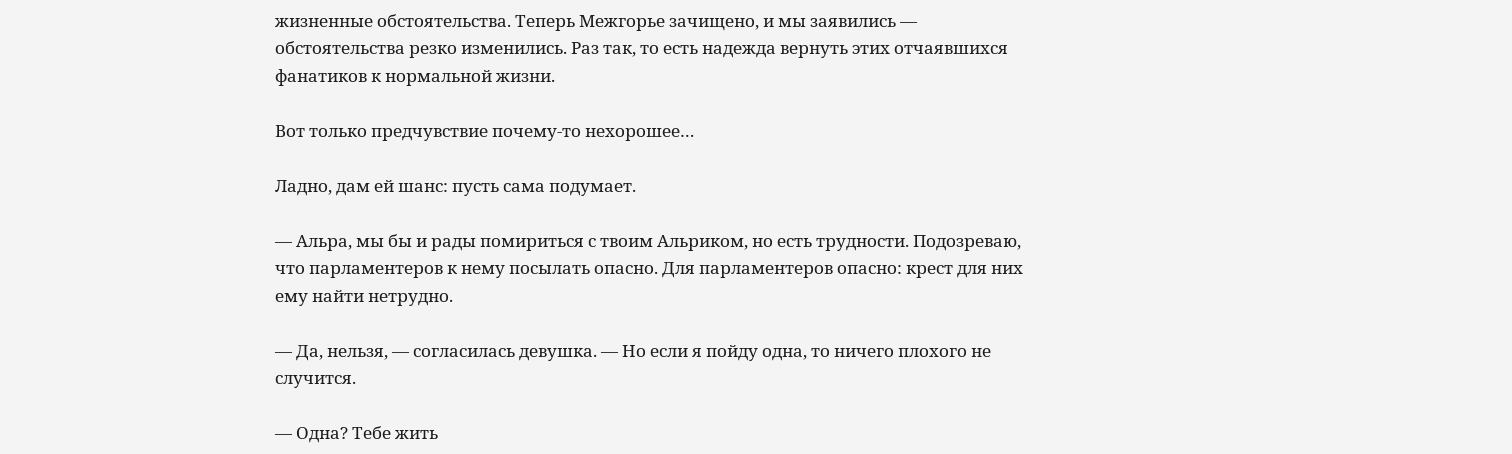жизненные обстоятельства. Теперь Межгорье зачищено, и мы заявились — обстоятельства резко изменились. Раз так, то есть надежда вернуть этих отчаявшихся фанатиков к нормальной жизни.

Вот только предчувствие почему-то нехорошее…

Ладно, дам ей шанс: пусть сама подумает.

— Альра, мы бы и рады помириться с твоим Альриком, но есть трудности. Подозреваю, что парламентеров к нему посылать опасно. Для парламентеров опасно: крест для них ему найти нетрудно.

— Да, нельзя, — согласилась девушка. — Но если я пойду одна, то ничего плохого не случится.

— Одна? Тебе жить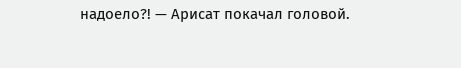надоело?! — Арисат покачал головой.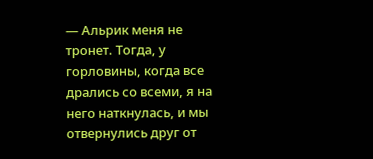— Альрик меня не тронет. Тогда, у горловины, когда все дрались со всеми, я на него наткнулась, и мы отвернулись друг от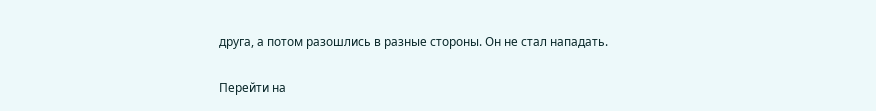друга, а потом разошлись в разные стороны. Он не стал нападать.

Перейти на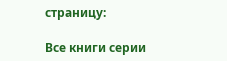страницу:

Все книги серии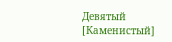Девятый [Каменистый]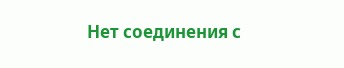Нет соединения с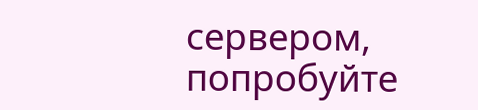сервером, попробуйте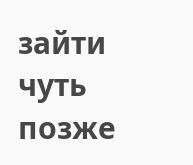зайти чуть позже